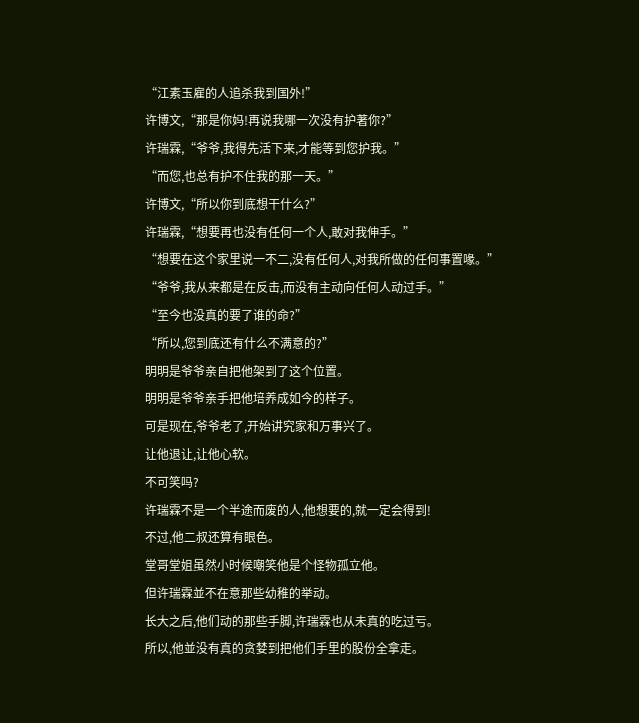“江素玉雇的人追杀我到国外!”
许博文,“那是你妈!再说我哪一次没有护著你?”
许瑞霖,“爷爷,我得先活下来,才能等到您护我。”
“而您,也总有护不住我的那一天。”
许博文,“所以你到底想干什么?”
许瑞霖,“想要再也没有任何一个人,敢对我伸手。”
“想要在这个家里说一不二,没有任何人,对我所做的任何事置喙。”
“爷爷,我从来都是在反击,而没有主动向任何人动过手。”
“至今也没真的要了谁的命?”
“所以,您到底还有什么不满意的?”
明明是爷爷亲自把他架到了这个位置。
明明是爷爷亲手把他培养成如今的样子。
可是现在,爷爷老了,开始讲究家和万事兴了。
让他退让,让他心软。
不可笑吗?
许瑞霖不是一个半途而废的人,他想要的,就一定会得到!
不过,他二叔还算有眼色。
堂哥堂姐虽然小时候嘲笑他是个怪物孤立他。
但许瑞霖並不在意那些幼稚的举动。
长大之后,他们动的那些手脚,许瑞霖也从未真的吃过亏。
所以,他並没有真的贪婪到把他们手里的股份全拿走。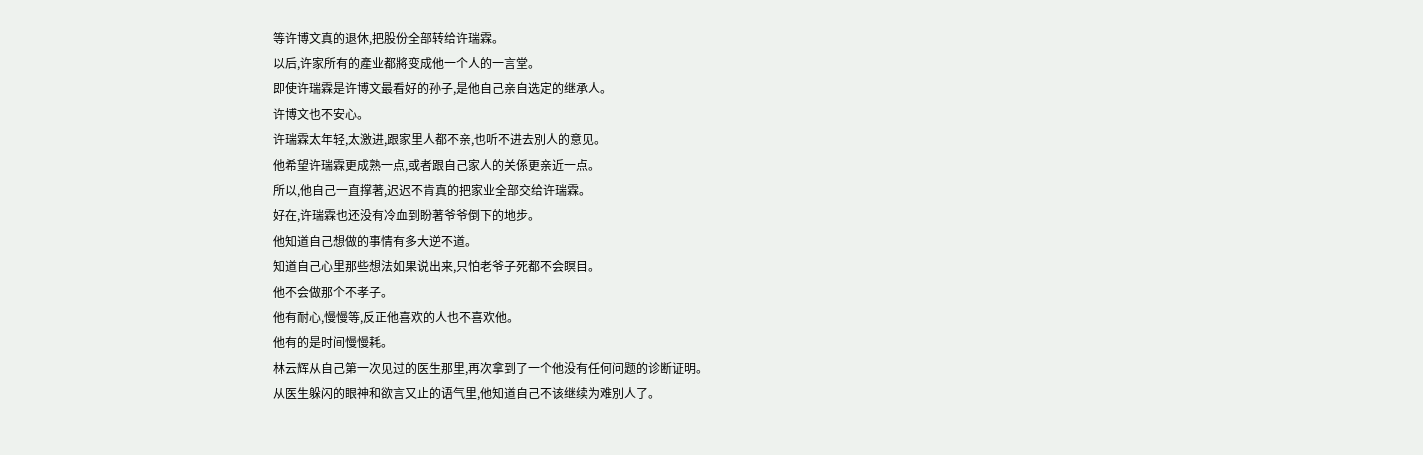等许博文真的退休,把股份全部转给许瑞霖。
以后,许家所有的產业都將变成他一个人的一言堂。
即使许瑞霖是许博文最看好的孙子,是他自己亲自选定的继承人。
许博文也不安心。
许瑞霖太年轻,太激进,跟家里人都不亲,也听不进去別人的意见。
他希望许瑞霖更成熟一点,或者跟自己家人的关係更亲近一点。
所以,他自己一直撑著,迟迟不肯真的把家业全部交给许瑞霖。
好在,许瑞霖也还没有冷血到盼著爷爷倒下的地步。
他知道自己想做的事情有多大逆不道。
知道自己心里那些想法如果说出来,只怕老爷子死都不会瞑目。
他不会做那个不孝子。
他有耐心,慢慢等,反正他喜欢的人也不喜欢他。
他有的是时间慢慢耗。
林云辉从自己第一次见过的医生那里,再次拿到了一个他没有任何问题的诊断证明。
从医生躲闪的眼神和欲言又止的语气里,他知道自己不该继续为难別人了。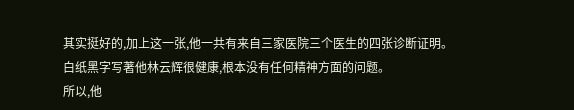其实挺好的,加上这一张,他一共有来自三家医院三个医生的四张诊断证明。
白纸黑字写著他林云辉很健康,根本没有任何精神方面的问题。
所以,他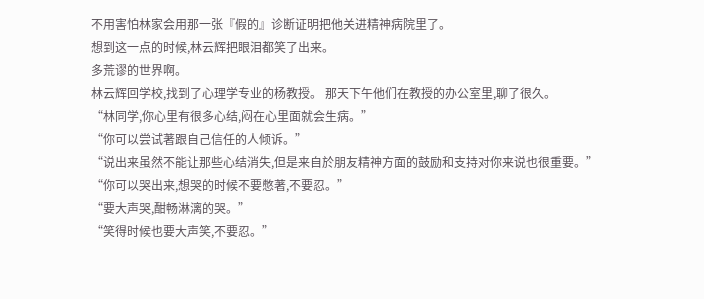不用害怕林家会用那一张『假的』诊断证明把他关进精神病院里了。
想到这一点的时候,林云辉把眼泪都笑了出来。
多荒谬的世界啊。
林云辉回学校,找到了心理学专业的杨教授。 那天下午他们在教授的办公室里,聊了很久。
“林同学,你心里有很多心结,闷在心里面就会生病。”
“你可以尝试著跟自己信任的人倾诉。”
“说出来虽然不能让那些心结消失,但是来自於朋友精神方面的鼓励和支持对你来说也很重要。”
“你可以哭出来,想哭的时候不要憋著,不要忍。”
“要大声哭,酣畅淋漓的哭。”
“笑得时候也要大声笑,不要忍。”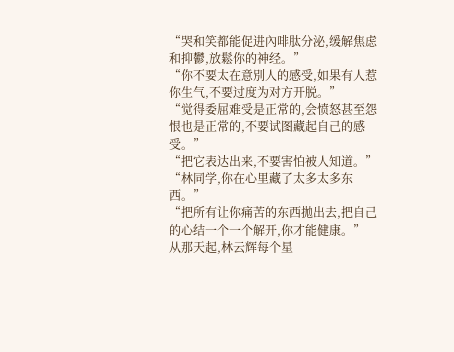“哭和笑都能促进內啡肽分泌,缓解焦虑和抑鬱,放鬆你的神经。”
“你不要太在意別人的感受,如果有人惹你生气,不要过度为对方开脱。”
“觉得委屈难受是正常的,会愤怒甚至怨恨也是正常的,不要试图藏起自己的感受。”
“把它表达出来,不要害怕被人知道。”
“林同学,你在心里藏了太多太多东西。”
“把所有让你痛苦的东西拋出去,把自己的心结一个一个解开,你才能健康。”
从那天起,林云辉每个星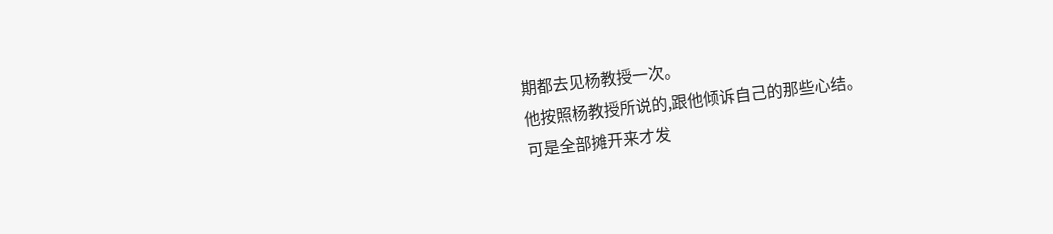期都去见杨教授一次。
他按照杨教授所说的,跟他倾诉自己的那些心结。
可是全部摊开来才发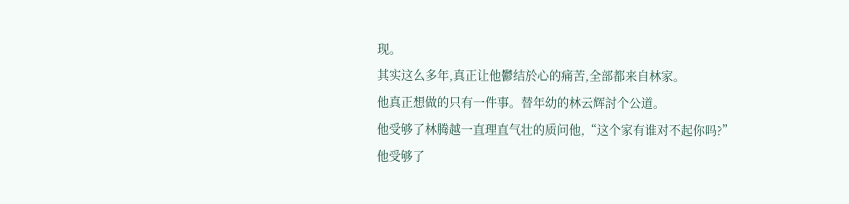现。
其实这么多年,真正让他鬱结於心的痛苦,全部都来自林家。
他真正想做的只有一件事。替年幼的林云辉討个公道。
他受够了林腾越一直理直气壮的质问他,“这个家有谁对不起你吗?”
他受够了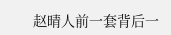赵晴人前一套背后一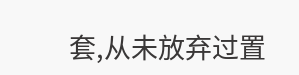套,从未放弃过置